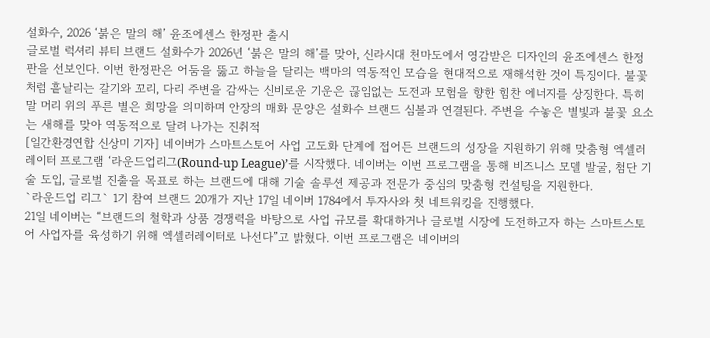설화수, 2026 ‘붉은 말의 해’ 윤조에센스 한정판 출시
글로벌 럭셔리 뷰티 브랜드 설화수가 2026년 ‘붉은 말의 해’를 맞아, 신라시대 천마도에서 영감받은 디자인의 윤조에센스 한정판을 선보인다. 이번 한정판은 어둠을 뚫고 하늘을 달리는 백마의 역동적인 모습을 현대적으로 재해석한 것이 특징이다. 불꽃처럼 흩날리는 갈기와 꼬리, 다리 주변을 감싸는 신비로운 기운은 끊임없는 도전과 모험을 향한 힘찬 에너지를 상징한다. 특히 말 머리 위의 푸른 별은 희망을 의미하며 안장의 매화 문양은 설화수 브랜드 심볼과 연결된다. 주변을 수놓은 별빛과 불꽃 요소는 새해를 맞아 역동적으로 달려 나가는 진취적
[일간환경연합 신상미 기자] 네이버가 스마트스토어 사업 고도화 단계에 접어든 브랜드의 성장을 지원하기 위해 맞춤형 엑셀러레이터 프로그램 ‘라운드업리그(Round-up League)’를 시작했다. 네이버는 이번 프로그램을 통해 비즈니스 모델 발굴, 첨단 기술 도입, 글로벌 진출을 목표로 하는 브랜드에 대해 기술 솔루션 제공과 전문가 중심의 맞춤형 컨설팅을 지원한다.
`라운드업 리그` 1기 참여 브랜드 20개가 지난 17일 네이버 1784에서 투자사와 첫 네트워킹을 진행했다.
21일 네이버는 “브랜드의 철학과 상품 경쟁력을 바탕으로 사업 규모를 확대하거나 글로벌 시장에 도전하고자 하는 스마트스토어 사업자를 육성하기 위해 엑셀러레이터로 나선다”고 밝혔다. 이번 프로그램은 네이버의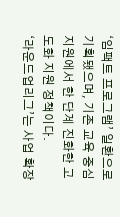‘임팩트 프로그램’ 일환으로 기획됐으며, 기존 교육 중심 지원에서 한 단계 진화한 고도화 지원 정책이다.
‘라운드업리그’는 사업 확장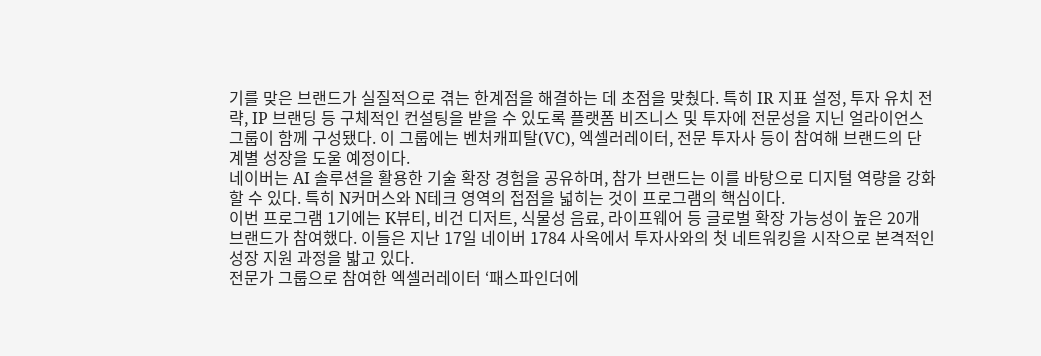기를 맞은 브랜드가 실질적으로 겪는 한계점을 해결하는 데 초점을 맞췄다. 특히 IR 지표 설정, 투자 유치 전략, IP 브랜딩 등 구체적인 컨설팅을 받을 수 있도록 플랫폼 비즈니스 및 투자에 전문성을 지닌 얼라이언스 그룹이 함께 구성됐다. 이 그룹에는 벤처캐피탈(VC), 엑셀러레이터, 전문 투자사 등이 참여해 브랜드의 단계별 성장을 도울 예정이다.
네이버는 AI 솔루션을 활용한 기술 확장 경험을 공유하며, 참가 브랜드는 이를 바탕으로 디지털 역량을 강화할 수 있다. 특히 N커머스와 N테크 영역의 접점을 넓히는 것이 프로그램의 핵심이다.
이번 프로그램 1기에는 K뷰티, 비건 디저트, 식물성 음료, 라이프웨어 등 글로벌 확장 가능성이 높은 20개 브랜드가 참여했다. 이들은 지난 17일 네이버 1784 사옥에서 투자사와의 첫 네트워킹을 시작으로 본격적인 성장 지원 과정을 밟고 있다.
전문가 그룹으로 참여한 엑셀러레이터 ‘패스파인더에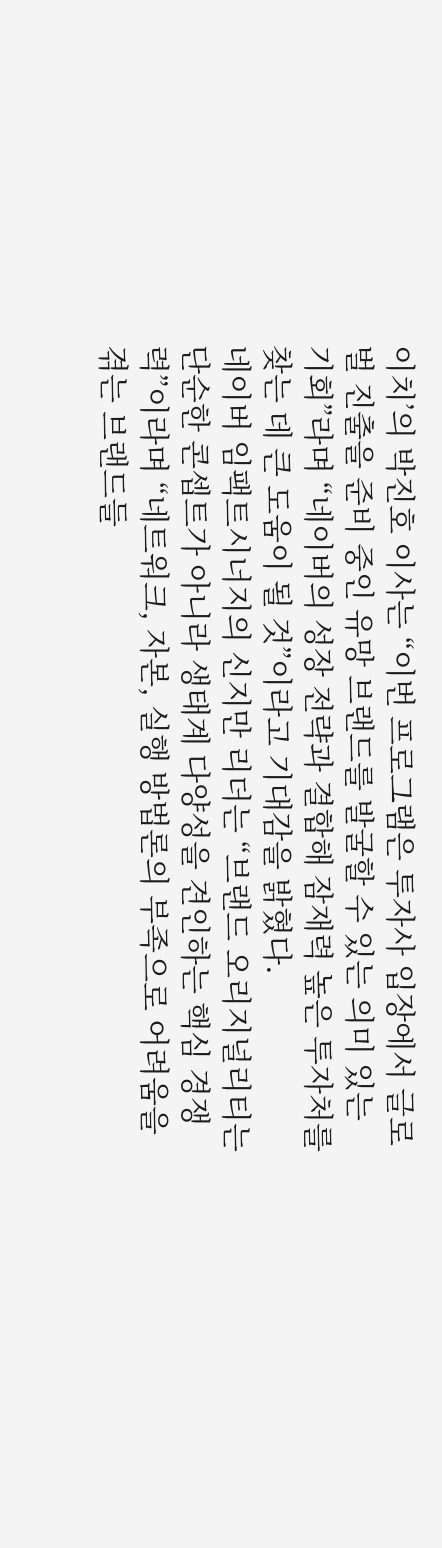이치’의 박진호 이사는 “이번 프로그램은 투자사 입장에서 글로벌 진출을 준비 중인 유망 브랜드를 발굴할 수 있는 의미 있는 기회”라며 “네이버의 성장 전략과 결합해 잠재력 높은 투자처를 찾는 데 큰 도움이 될 것”이라고 기대감을 밝혔다.
네이버 임팩트시너지의 신지만 리더는 “브랜드 오리지널리티는 단순한 콘셉트가 아니라 생태계 다양성을 견인하는 핵심 경쟁력”이라며 “네트워크, 자본, 실행 방법론의 부족으로 어려움을 겪는 브랜드들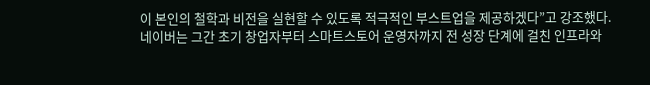이 본인의 철학과 비전을 실현할 수 있도록 적극적인 부스트업을 제공하겠다”고 강조했다.
네이버는 그간 초기 창업자부터 스마트스토어 운영자까지 전 성장 단계에 걸친 인프라와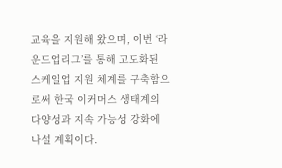교육을 지원해 왔으며, 이번 ‘라운드업리그’를 통해 고도화된 스케일업 지원 체계를 구축함으로써 한국 이커머스 생태계의 다양성과 지속 가능성 강화에 나설 계획이다.